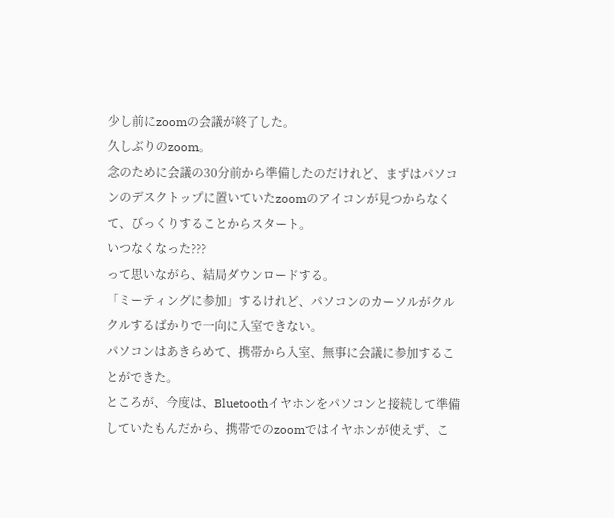少し前にzoomの会議が終了した。
久しぶりのzoom。
念のために会議の30分前から準備したのだけれど、まずはパソコンのデスクトップに置いていたzoomのアイコンが見つからなくて、びっくりすることからスタート。
いつなくなった???
って思いながら、結局ダウンロードする。
「ミーティングに参加」するけれど、パソコンのカーソルがクルクルするばかりで一向に入室できない。
パソコンはあきらめて、携帯から入室、無事に会議に参加することができた。
ところが、今度は、Bluetoothイヤホンをパソコンと接続して準備していたもんだから、携帯でのzoomではイヤホンが使えず、こ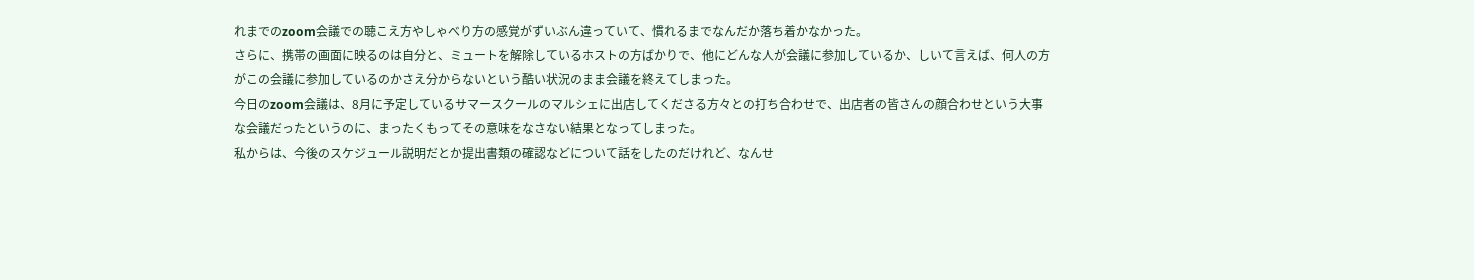れまでのzoom会議での聴こえ方やしゃべり方の感覚がずいぶん違っていて、慣れるまでなんだか落ち着かなかった。
さらに、携帯の画面に映るのは自分と、ミュートを解除しているホストの方ばかりで、他にどんな人が会議に参加しているか、しいて言えば、何人の方がこの会議に参加しているのかさえ分からないという酷い状況のまま会議を終えてしまった。
今日のzoom会議は、8月に予定しているサマースクールのマルシェに出店してくださる方々との打ち合わせで、出店者の皆さんの顔合わせという大事な会議だったというのに、まったくもってその意味をなさない結果となってしまった。
私からは、今後のスケジュール説明だとか提出書類の確認などについて話をしたのだけれど、なんせ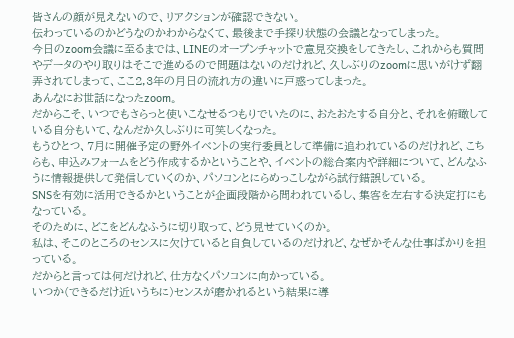皆さんの顔が見えないので、リアクションが確認できない。
伝わっているのかどうなのかわからなくて、最後まで手探り状態の会議となってしまった。
今日のzoom会議に至るまでは、LINEのオープンチャットで意見交換をしてきたし、これからも質問やデータのやり取りはそこで進めるので問題はないのだけれど、久しぶりのzoomに思いがけず翻弄されてしまって、ここ2,3年の月日の流れ方の違いに戸惑ってしまった。
あんなにお世話になったzoom。
だからこそ、いつでもさらっと使いこなせるつもりでいたのに、おたおたする自分と、それを俯瞰している自分もいて、なんだか久しぶりに可笑しくなった。
もうひとつ、7月に開催予定の野外イベントの実行委員として準備に追われているのだけれど、こちらも、申込みフォームをどう作成するかということや、イベントの総合案内や詳細について、どんなふうに情報提供して発信していくのか、パソコンとにらめっこしながら試行錯誤している。
SNSを有効に活用できるかということが企画段階から問われているし、集客を左右する決定打にもなっている。
そのために、どこをどんなふうに切り取って、どう見せていくのか。
私は、そこのところのセンスに欠けていると自負しているのだけれど、なぜかそんな仕事ばかりを担っている。
だからと言っては何だけれど、仕方なくパソコンに向かっている。
いつか(できるだけ近いうちに)センスが磨かれるという結果に導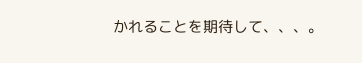かれることを期待して、、、。